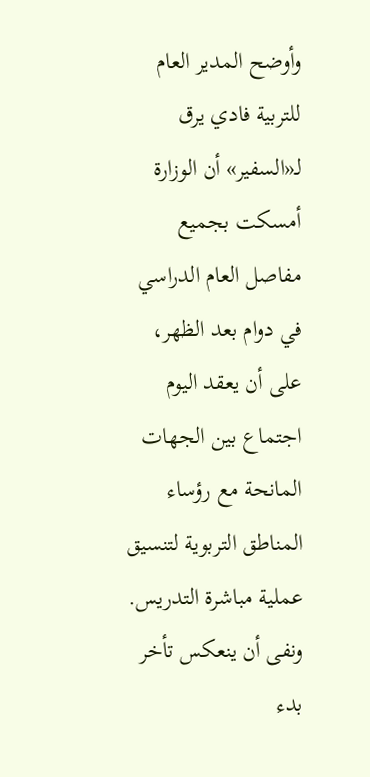وأوضح المدير العام للتربية فادي يرق لـ«السفير» أن الوزارة أمسكت بجميع مفاصل العام الدراسي في دوام بعد الظهر، على أن يعقد اليوم اجتماع بين الجهات المانحة مع رؤساء المناطق التربوية لتنسيق عملية مباشرة التدريس.
ونفى أن ينعكس تأخر بدء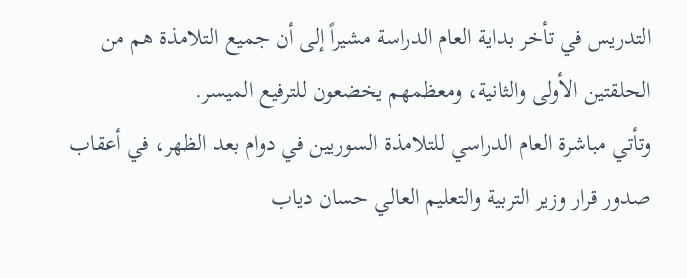التدريس في تأخر بداية العام الدراسة مشيراً إلى أن جميع التلامذة هم من الحلقتين الأولى والثانية، ومعظمهم يخضعون للترفيع الميسر.
وتأتي مباشرة العام الدراسي للتلامذة السوريين في دوام بعد الظهر، في أعقاب صدور قرار وزير التربية والتعليم العالي حسان دياب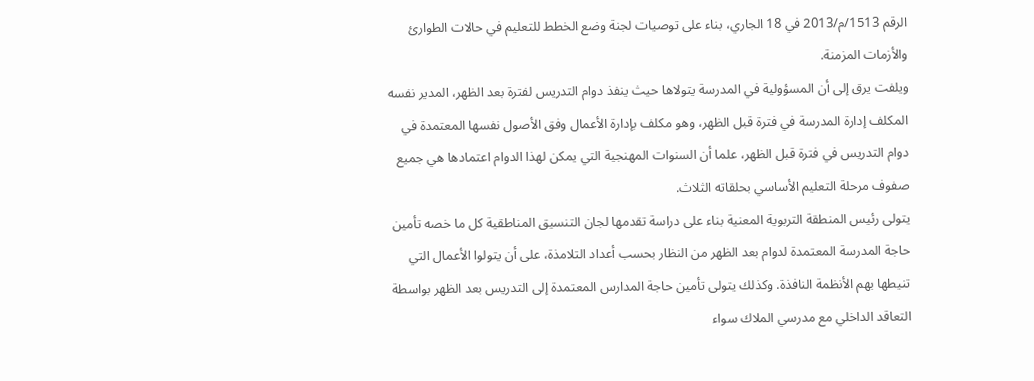الرقم 1513/م/2013 في 18 الجاري، بناء على توصيات لجنة وضع الخطط للتعليم في حالات الطوارئ والأزمات المزمنة.
ويلفت يرق إلى أن المسؤولية في المدرسة يتولاها حيث ينفذ دوام التدريس لفترة بعد الظهر، المدير نفسه المكلف إدارة المدرسة في فترة قبل الظهر، وهو مكلف بإدارة الأعمال وفق الأصول نفسها المعتمدة في دوام التدريس في فترة قبل الظهر، علما أن السنوات المهنجية التي يمكن لهذا الدوام اعتمادها هي جميع صفوف مرحلة التعليم الأساسي بحلقاته الثلاث.
يتولى رئيس المنطقة التربوية المعنية بناء على دراسة تقدمها لجان التنسيق المناطقية كل ما خصه تأمين حاجة المدرسة المعتمدة لدوام بعد الظهر من النظار بحسب أعداد التلامذة، على أن يتولوا الأعمال التي تنيطها بهم الأنظمة النافذة. وكذلك يتولى تأمين حاجة المدارس المعتمدة إلى التدريس بعد الظهر بواسطة التعاقد الداخلي مع مدرسي الملاك سواء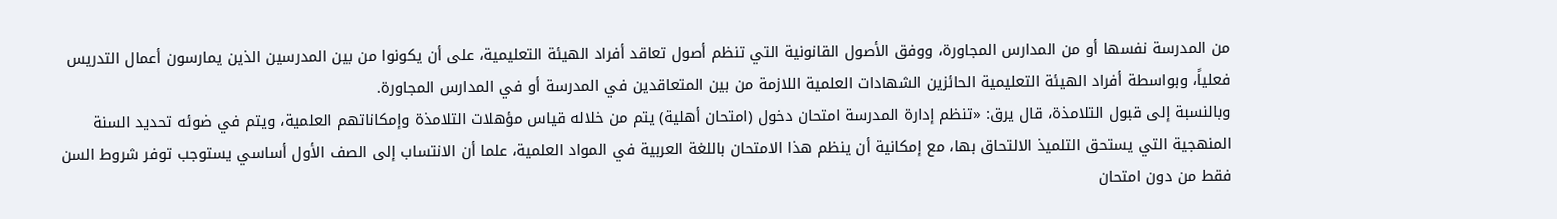من المدرسة نفسها أو من المدارس المجاورة، ووفق الأصول القانونية التي تنظم أصول تعاقد أفراد الهيئة التعليمية، على أن يكونوا من بين المدرسين الذين يمارسون أعمال التدريس فعلياً، وبواسطة أفراد الهيئة التعليمية الحائزين الشهادات العلمية اللازمة من بين المتعاقدين في المدرسة أو في المدارس المجاورة.
وبالنسبة إلى قبول التلامذة، قال يرق: «تنظم إدارة المدرسة امتحان دخول (امتحان أهلية) يتم من خلاله قياس مؤهلات التلامذة وإمكاناتهم العلمية، ويتم في ضوئه تحديد السنة المنهجية التي يستحق التلميذ الالتحاق بها، مع إمكانية أن ينظم هذا الامتحان باللغة العربية في المواد العلمية، علما أن الانتساب إلى الصف الأول أساسي يستوجب توفر شروط السن فقط من دون امتحان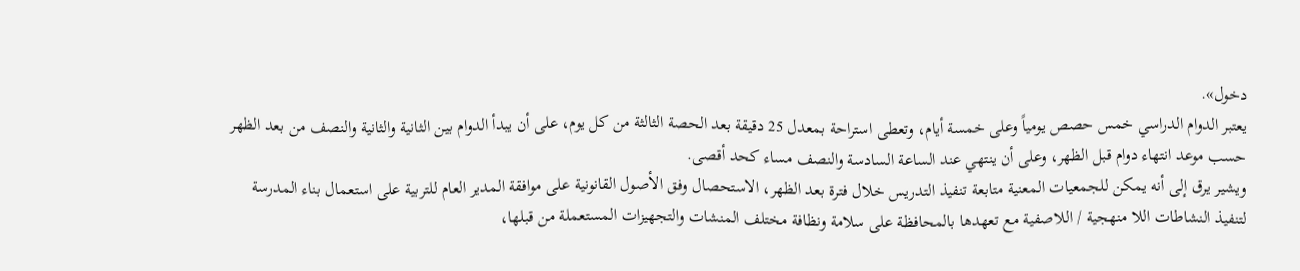دخول».
يعتبر الدوام الدراسي خمس حصص يومياً وعلى خمسة أيام، وتعطى استراحة بمعدل 25 دقيقة بعد الحصة الثالثة من كل يوم، على أن يبدأ الدوام بين الثانية والثانية والنصف من بعد الظهر حسب موعد انتهاء دوام قبل الظهر، وعلى أن ينتهي عند الساعة السادسة والنصف مساء كحد أقصى.
ويشير يرق إلى أنه يمكن للجمعيات المعنية متابعة تنفيذ التدريس خلال فترة بعد الظهر، الاستحصال وفق الأصول القانونية على موافقة المدير العام للتربية على استعمال بناء المدرسة لتنفيذ النشاطات اللا منهجية / اللاصفية مع تعهدها بالمحافظة على سلامة ونظافة مختلف المنشات والتجهيزات المستعملة من قبلها،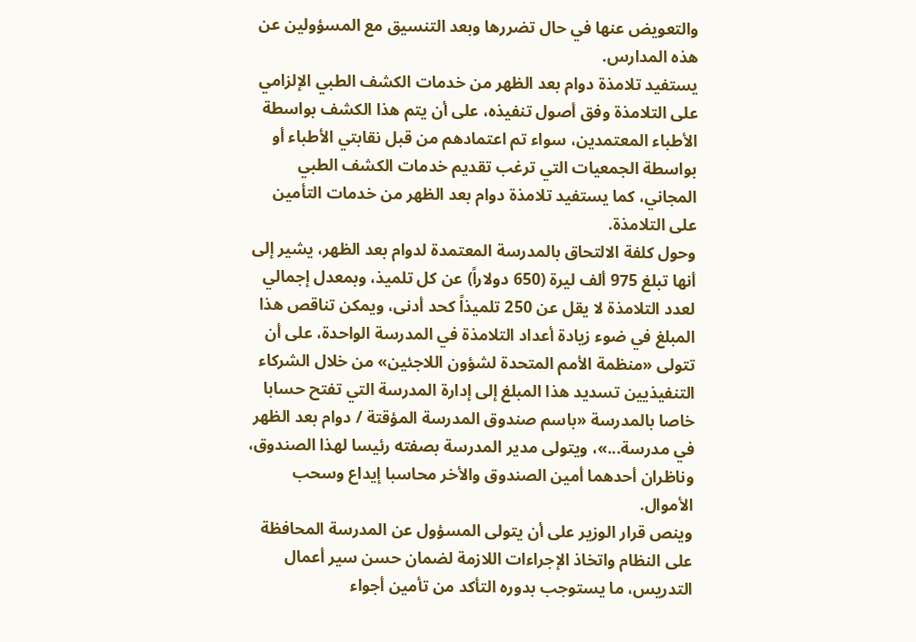والتعويض عنها في حال تضررها وبعد التنسيق مع المسؤولين عن هذه المدارس.
يستفيد تلامذة دوام بعد الظهر من خدمات الكشف الطبي الإلزامي على التلامذة وفق أصول تنفيذه، على أن يتم هذا الكشف بواسطة الأطباء المعتمدين، سواء تم اعتمادهم من قبل نقابتي الأطباء أو بواسطة الجمعيات التي ترغب تقديم خدمات الكشف الطبي المجاني، كما يستفيد تلامذة دوام بعد الظهر من خدمات التأمين على التلامذة.
وحول كلفة الالتحاق بالمدرسة المعتمدة لدوام بعد الظهر، يشير إلى أنها تبلغ 975 ألف ليرة (650 دولاراً) عن كل تلميذ، وبمعدل إجمالي لعدد التلامذة لا يقل عن 250 تلميذاً كحد أدنى، ويمكن تناقص هذا المبلغ في ضوء زيادة أعداد التلامذة في المدرسة الواحدة، على أن تتولى «منظمة الأمم المتحدة لشؤون اللاجئين» من خلال الشركاء التنفيذيين تسديد هذا المبلغ إلى إدارة المدرسة التي تفتح حسابا خاصا بالمدرسة «باسم صندوق المدرسة المؤقتة / دوام بعد الظهر في مدرسة...»، ويتولى مدير المدرسة بصفته رئيسا لهذا الصندوق، وناظران أحدهما أمين الصندوق والأخر محاسبا إيداع وسحب الأموال.
وينص قرار الوزير على أن يتولى المسؤول عن المدرسة المحافظة على النظام واتخاذ الإجراءات اللازمة لضمان حسن سير أعمال التدريس، ما يستوجب بدوره التأكد من تأمين أجواء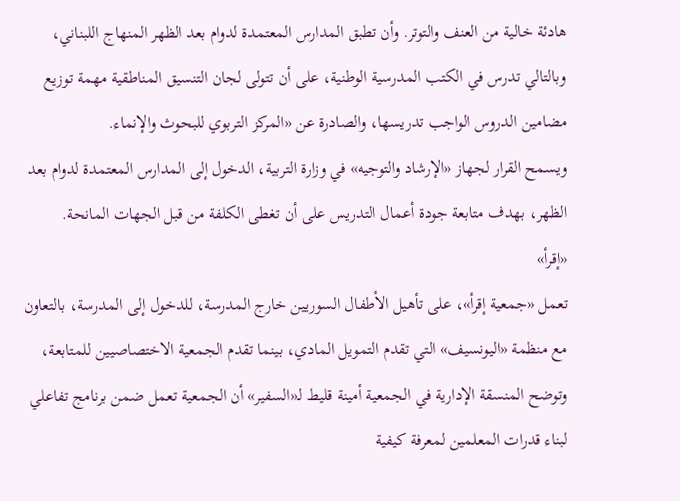هادئة خالية من العنف والتوتر. وأن تطبق المدارس المعتمدة لدوام بعد الظهر المنهاج اللبناني، وبالتالي تدرس في الكتب المدرسية الوطنية، على أن تتولى لجان التنسيق المناطقية مهمة توزيع مضامين الدروس الواجب تدريسها، والصادرة عن «المركز التربوي للبحوث والإنماء.
ويسمح القرار لجهاز «الإرشاد والتوجيه» في وزارة التربية، الدخول إلى المدارس المعتمدة لدوام بعد الظهر، بهدف متابعة جودة أعمال التدريس على أن تغطى الكلفة من قبل الجهات المانحة.
«إقرأ»
تعمل «جمعية إقرأ»، على تأهيل الأطفال السوريين خارج المدرسة، للدخول إلى المدرسة، بالتعاون مع منظمة «اليونسيف» التي تقدم التمويل المادي، بينما تقدم الجمعية الاختصاصيين للمتابعة، وتوضح المنسقة الإدارية في الجمعية أمينة قليط لـ«السفير» أن الجمعية تعمل ضمن برنامج تفاعلي لبناء قدرات المعلمين لمعرفة كيفية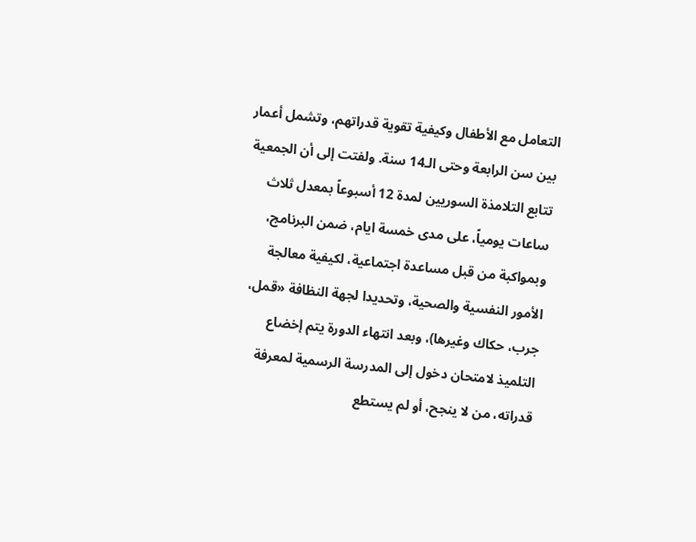التعامل مع الأطفال وكيفية تقوية قدراتهم، وتشمل أعمار بين سن الرابعة وحتى الـ14 سنة. ولفتت إلى أن الجمعية تتابع التلامذة السوريين لمدة 12 أسبوعاً بمعدل ثلاث ساعات يومياً، على مدى خمسة ايام، ضمن البرنامج، وبمواكبة من قبل مساعدة اجتماعية، لكيفية معالجة الأمور النفسية والصحية، وتحديدا لجهة النظافة «قمل، جرب، حكاك وغيرها)، وبعد انتهاء الدورة يتم إخضاع التلميذ لامتحان دخول إلى المدرسة الرسمية لمعرفة قدراته، من لا ينجح، أو لم يستطع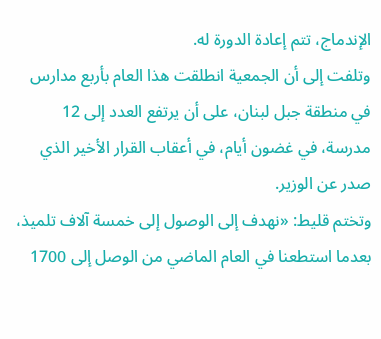الإندماج، تتم إعادة الدورة له.
وتلفت إلى أن الجمعية انطلقت هذا العام بأربع مدارس في منطقة جبل لبنان، على أن يرتفع العدد إلى 12 مدرسة، في غضون أيام، في أعقاب القرار الأخير الذي صدر عن الوزير.
وتختم قليط: «نهدف إلى الوصول إلى خمسة آلاف تلميذ، بعدما استطعنا في العام الماضي من الوصل إلى 1700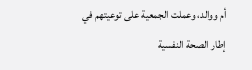أم ووالد، وعملت الجمعية على توعيتهم في إطار الصحة النفسية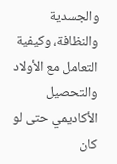والجسدية والنظافة، وكيفية التعامل مع الأولاد والتحصيل الأكاديمي حتى لو كان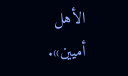الأهل أميين».